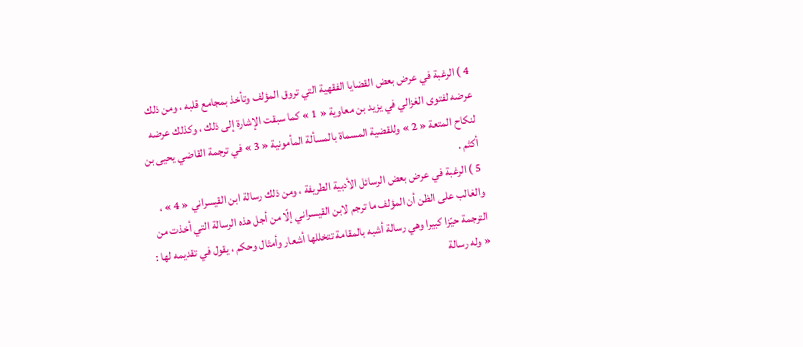4 ) الرغبة في عرض بعض القضايا الفقهية التي تروق المؤلف وتأخذ بمجامع قلبه ، ومن ذلك عرضه لفتوى الغزالي في يزيد بن معاوية « 1 » كما سبقت الإشارة إلى ذلك ، وكذلك عرضه لنكاح المتعة « 2 » وللقضية المسماة بالمسألة المأمونية « 3 » في ترجمة القاضي يحيى بن أكثم .
5 ) الرغبة في عرض بعض الرسائل الأدبية الطريفة ، ومن ذلك رسالة ابن القيسراني « 4 » ، والغالب على الظن أن المؤلف ما ترجم لابن القيسراني إلّا من أجل هذه الرسالة التي أخذت من الترجمة حيّزا كبيرا وهي رسالة أشبه بالمقامة تتخللها أشعار وأمثال وحكم ، يقول في تقديمه لها : « وله رسالة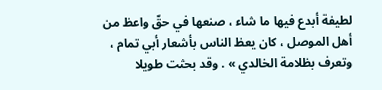لطيفة أبدع فيها ما شاء ، صنعها في حقّ واعظ من أهل الموصل ، كان يعظ الناس بأشعار أبي تمام ، وتعرف بظلامة الخالدي » . وقد بحثت طويلا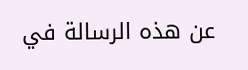عن هذه الرسالة في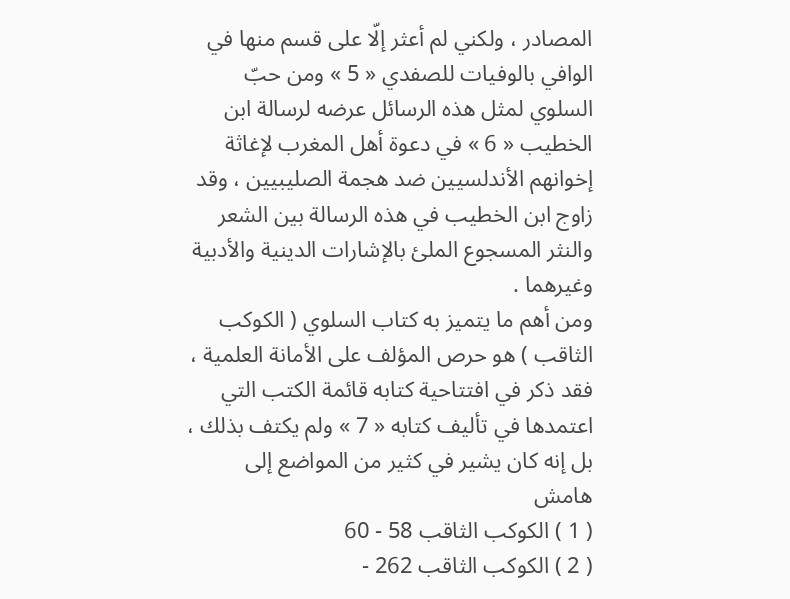المصادر ، ولكني لم أعثر إلّا على قسم منها في الوافي بالوفيات للصفدي « 5 » ومن حبّ السلوي لمثل هذه الرسائل عرضه لرسالة ابن الخطيب « 6 » في دعوة أهل المغرب لإغاثة إخوانهم الأندلسيين ضد هجمة الصليبيين ، وقد زاوج ابن الخطيب في هذه الرسالة بين الشعر والنثر المسجوع الملئ بالإشارات الدينية والأدبية وغيرهما .
ومن أهم ما يتميز به كتاب السلوي ( الكوكب الثاقب ) هو حرص المؤلف على الأمانة العلمية ، فقد ذكر في افتتاحية كتابه قائمة الكتب التي اعتمدها في تأليف كتابه « 7 » ولم يكتف بذلك ، بل إنه كان يشير في كثير من المواضع إلى
هامش
( 1 ) الكوكب الثاقب 58 - 60
( 2 ) الكوكب الثاقب 262 -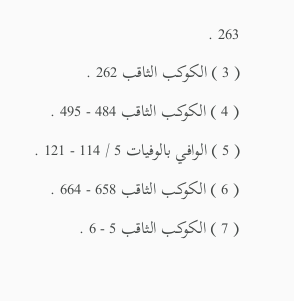263 .
( 3 ) الكوكب الثاقب 262 .
( 4 ) الكوكب الثاقب 484 - 495 .
( 5 ) الوافي بالوفيات 5 / 114 - 121 .
( 6 ) الكوكب الثاقب 658 - 664 .
( 7 ) الكوكب الثاقب 5 - 6 .